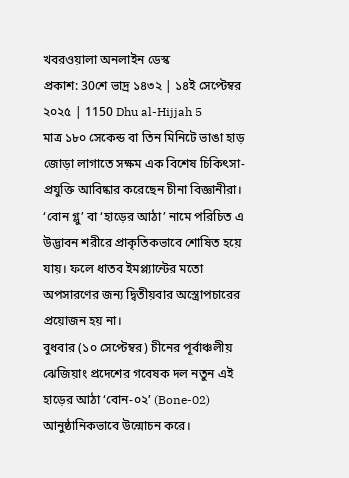খবরওয়ালা অনলাইন ডেস্ক
প্রকাশ: 30শে ভাদ্র ১৪৩২ | ১৪ই সেপ্টেম্বর ২০২৫ | 1150 Dhu al-Hijjah 5
মাত্র ১৮০ সেকেন্ড বা তিন মিনিটে ভাঙা হাড় জোড়া লাগাতে সক্ষম এক বিশেষ চিকিৎসা-প্রযুক্তি আবিষ্কার করেছেন চীনা বিজ্ঞানীরা। ‘বোন গ্লু’ বা ‘হাড়ের আঠা’ নামে পরিচিত এ উদ্ভাবন শরীরে প্রাকৃতিকভাবে শোষিত হয়ে যায়। ফলে ধাতব ইমপ্ল্যান্টের মতো অপসারণের জন্য দ্বিতীয়বার অস্ত্রোপচারের প্রয়োজন হয় না।
বুধবার (১০ সেপ্টেম্বর) চীনের পূর্বাঞ্চলীয় ঝেজিয়াং প্রদেশের গবেষক দল নতুন এই হাড়ের আঠা ‘বোন-০২’ (Bone-02) আনুষ্ঠানিকভাবে উন্মোচন করে।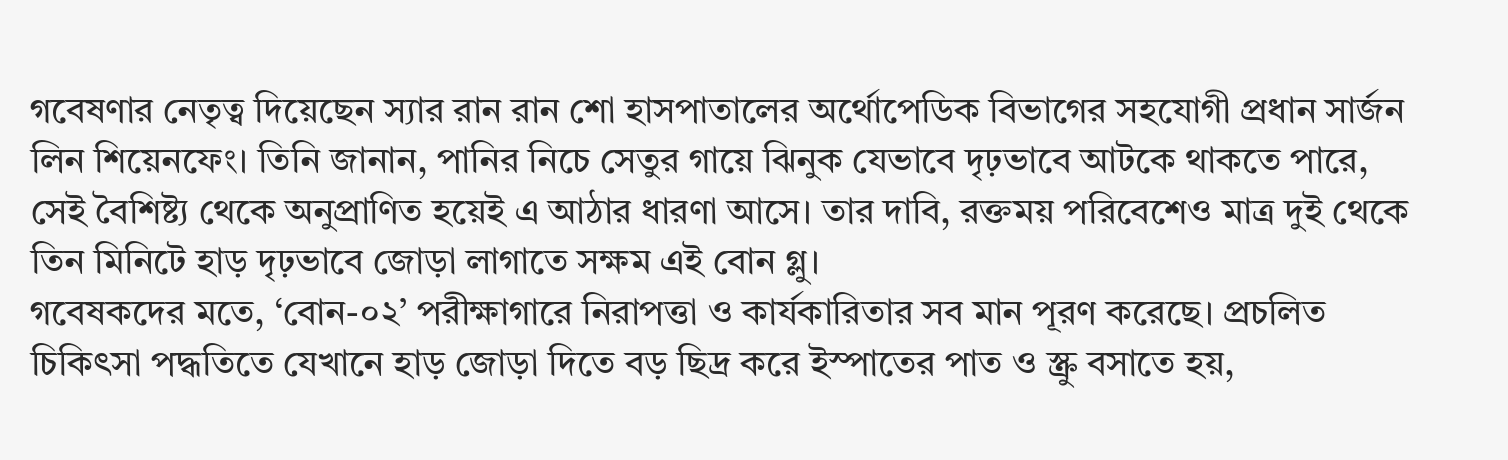গবেষণার নেতৃত্ব দিয়েছেন স্যার রান রান শো হাসপাতালের অর্থোপেডিক বিভাগের সহযোগী প্রধান সার্জন লিন শিয়েনফেং। তিনি জানান, পানির নিচে সেতুর গায়ে ঝিনুক যেভাবে দৃঢ়ভাবে আটকে থাকতে পারে, সেই বৈশিষ্ট্য থেকে অনুপ্রাণিত হয়েই এ আঠার ধারণা আসে। তার দাবি, রক্তময় পরিবেশেও মাত্র দুই থেকে তিন মিনিটে হাড় দৃঢ়ভাবে জোড়া লাগাতে সক্ষম এই বোন গ্লু।
গবেষকদের মতে, ‘বোন-০২’ পরীক্ষাগারে নিরাপত্তা ও কার্যকারিতার সব মান পূরণ করেছে। প্রচলিত চিকিৎসা পদ্ধতিতে যেখানে হাড় জোড়া দিতে বড় ছিদ্র করে ইস্পাতের পাত ও স্ক্রু বসাতে হয়,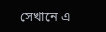সেখানে এ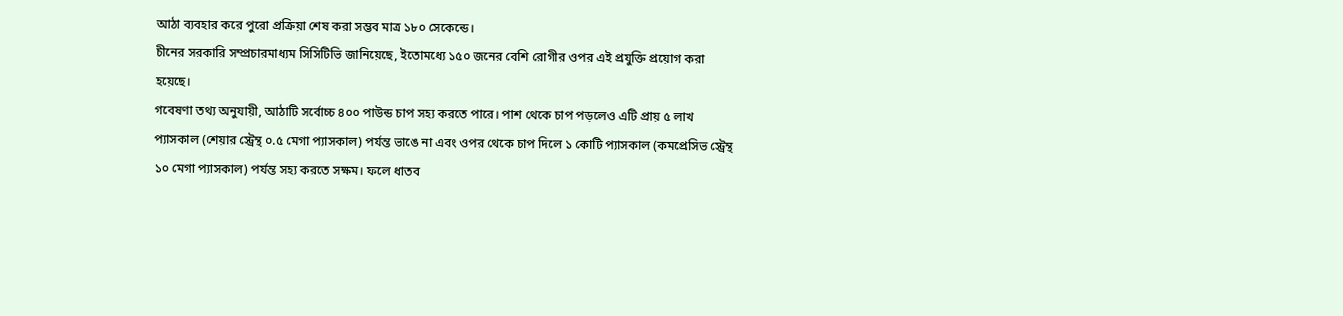আঠা ব্যবহার করে পুরো প্রক্রিয়া শেষ করা সম্ভব মাত্র ১৮০ সেকেন্ডে।
চীনের সরকারি সম্প্রচারমাধ্যম সিসিটিভি জানিয়েছে, ইতোমধ্যে ১৫০ জনের বেশি রোগীর ওপর এই প্রযুক্তি প্রয়োগ করা হয়েছে।
গবেষণা তথ্য অনুযায়ী, আঠাটি সর্বোচ্চ ৪০০ পাউন্ড চাপ সহ্য করতে পারে। পাশ থেকে চাপ পড়লেও এটি প্রায় ৫ লাখ প্যাসকাল (শেয়ার স্ট্রেন্থ ০.৫ মেগা প্যাসকাল) পর্যন্ত ভাঙে না এবং ওপর থেকে চাপ দিলে ১ কোটি প্যাসকাল (কমপ্রেসিভ স্ট্রেন্থ ১০ মেগা প্যাসকাল) পর্যন্ত সহ্য করতে সক্ষম। ফলে ধাতব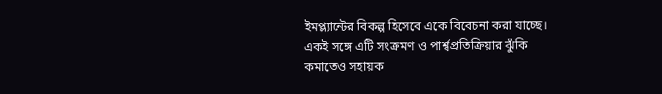ইমপ্ল্যান্টের বিকল্প হিসেবে একে বিবেচনা করা যাচ্ছে। একই সঙ্গে এটি সংক্রমণ ও পার্শ্বপ্রতিক্রিয়ার ঝুঁকি কমাতেও সহায়ক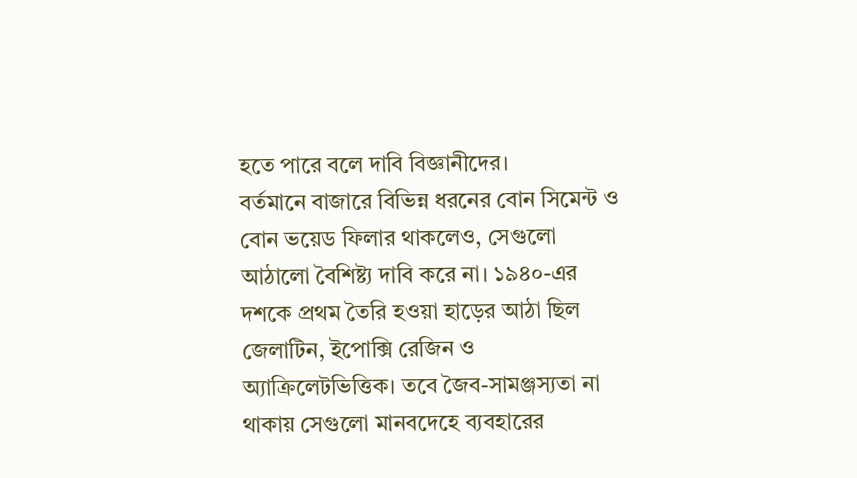হতে পারে বলে দাবি বিজ্ঞানীদের।
বর্তমানে বাজারে বিভিন্ন ধরনের বোন সিমেন্ট ও বোন ভয়েড ফিলার থাকলেও, সেগুলো আঠালো বৈশিষ্ট্য দাবি করে না। ১৯৪০-এর দশকে প্রথম তৈরি হওয়া হাড়ের আঠা ছিল জেলাটিন, ইপোক্সি রেজিন ও অ্যাক্রিলেটভিত্তিক। তবে জৈব-সামঞ্জস্যতা না থাকায় সেগুলো মানবদেহে ব্যবহারের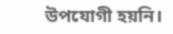উপযোগী হয়নি।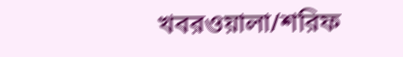খবরওয়ালা/শরিফ